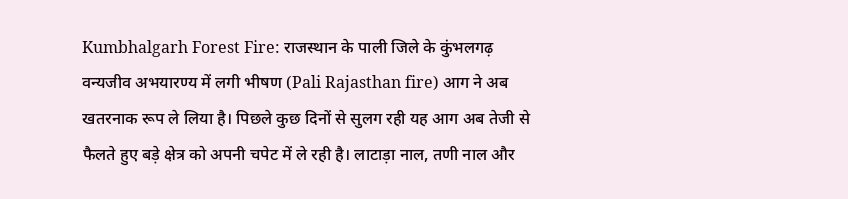Kumbhalgarh Forest Fire: राजस्थान के पाली जिले के कुंभलगढ़ वन्यजीव अभयारण्य में लगी भीषण (Pali Rajasthan fire) आग ने अब खतरनाक रूप ले लिया है। पिछले कुछ दिनों से सुलग रही यह आग अब तेजी से फैलते हुए बड़े क्षेत्र को अपनी चपेट में ले रही है। लाटाड़ा नाल, तणी नाल और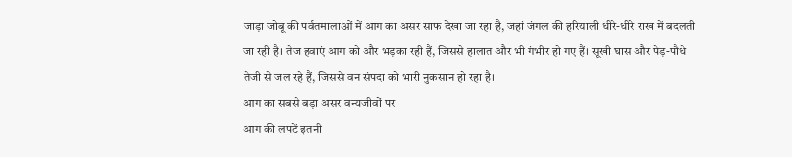जाड़ा जोबू की पर्वतमालाओं में आग का असर साफ देखा जा रहा है, जहां जंगल की हरियाली धीरे-धीरे राख में बदलती जा रही है। तेज हवाएं आग को और भड़का रही हैं, जिससे हालात और भी गंभीर हो गए हैं। सूखी घास और पेड़-पौधे तेजी से जल रहे हैं, जिससे वन संपदा को भारी नुकसान हो रहा है।
आग का सबसे बड़ा असर वन्यजीवों पर
आग की लपटें इतनी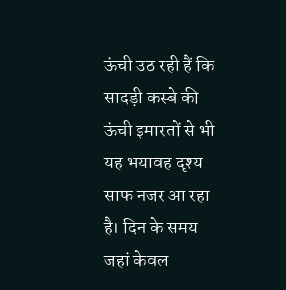ऊंची उठ रही हैं कि सादड़ी कस्बे की ऊंची इमारतों से भी यह भयावह दृश्य साफ नजर आ रहा है। दिन के समय जहां केवल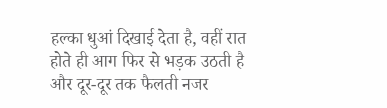हल्का धुआं दिखाई देता है, वहीं रात होते ही आग फिर से भड़क उठती है और दूर-दूर तक फैलती नजर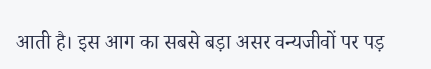आती है। इस आग का सबसे बड़ा असर वन्यजीवों पर पड़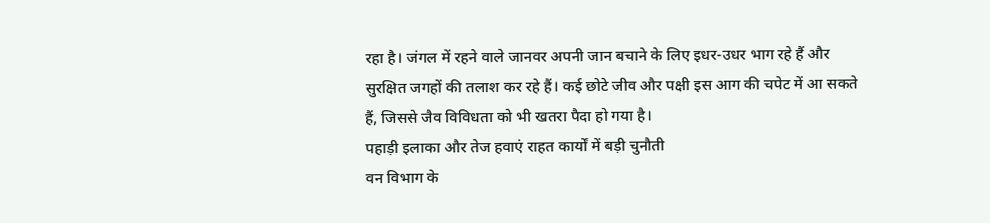रहा है। जंगल में रहने वाले जानवर अपनी जान बचाने के लिए इधर-उधर भाग रहे हैं और सुरक्षित जगहों की तलाश कर रहे हैं। कई छोटे जीव और पक्षी इस आग की चपेट में आ सकते हैं, जिससे जैव विविधता को भी खतरा पैदा हो गया है।
पहाड़ी इलाका और तेज हवाएं राहत कार्यों में बड़ी चुनौती
वन विभाग के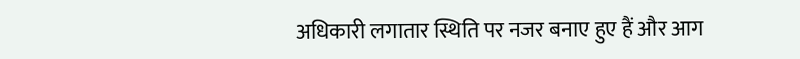अधिकारी लगातार स्थिति पर नजर बनाए हुए हैं और आग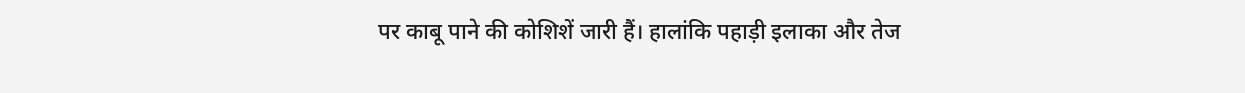पर काबू पाने की कोशिशें जारी हैं। हालांकि पहाड़ी इलाका और तेज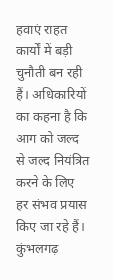हवाएं राहत कार्यों में बड़ी चुनौती बन रही हैं। अधिकारियों का कहना है कि आग को जल्द से जल्द नियंत्रित करने के लिए हर संभव प्रयास किए जा रहे हैं। कुंभलगढ़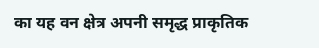का यह वन क्षेत्र अपनी समृद्ध प्राकृतिक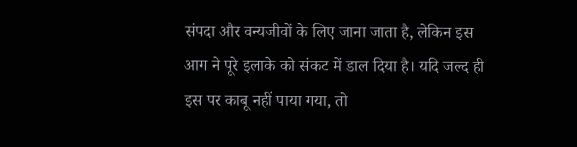संपदा और वन्यजीवों के लिए जाना जाता है, लेकिन इस आग ने पूरे इलाके को संकट में डाल दिया है। यदि जल्द ही इस पर काबू नहीं पाया गया, तो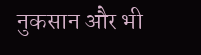नुकसान और भी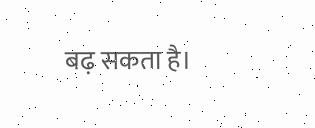बढ़ सकता है।